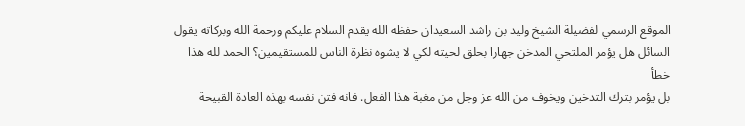الموقع الرسمي لفضيلة الشيخ وليد بن راشد السعيدان حفظه الله يقدم السلام عليكم ورحمة الله وبركاته يقول السائل هل يؤمر الملتحي المدخن جهارا بحلق لحيته لكي لا يشوه نظرة الناس للمستقيمين؟ الحمد لله هذا خطأ
بل يؤمر بترك التدخين ويخوف من الله عز وجل من مغبة هذا الفعل. فانه فتن نفسه بهذه العادة القبيحة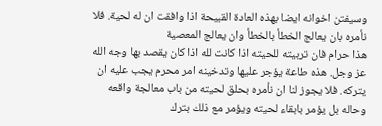وسيفتن اخوانه ايضا بهذه العادة القبيحة اذا وافقت ان له لحية. فلا نأمره بان يعالج الخطأ بالخطأ وان يعالج المعصية
هذا حرام فان تربيته للحيته اذا كانت لله اذا كان يقصد بها وجه الله عز وجل. هذه طاعة يؤجر عليها وتدخينه امر محرم يجب عليه ان يتركه. فلا يجوز لنا ان نأمره بحلق لحيته من باب معالجة واقعه
وحاله بل يؤمر بابقاء لحيته ويؤمر مع ذلك بترك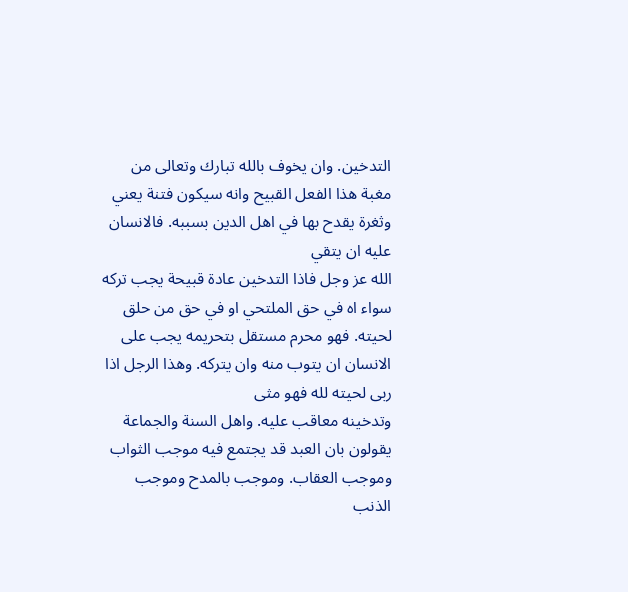التدخين. وان يخوف بالله تبارك وتعالى من مغبة هذا الفعل القبيح وانه سيكون فتنة يعني وثغرة يقدح بها في اهل الدين بسببه. فالانسان عليه ان يتقي
الله عز وجل فاذا التدخين عادة قبيحة يجب تركه سواء اه في حق الملتحي او في حق من حلق لحيته. فهو محرم مستقل بتحريمه يجب على الانسان ان يتوب منه وان يتركه. وهذا الرجل اذا ربى لحيته لله فهو مثى
وتدخينه معاقب عليه. واهل السنة والجماعة يقولون بان العبد قد يجتمع فيه موجب الثواب وموجب العقاب. وموجب بالمدح وموجب الذنب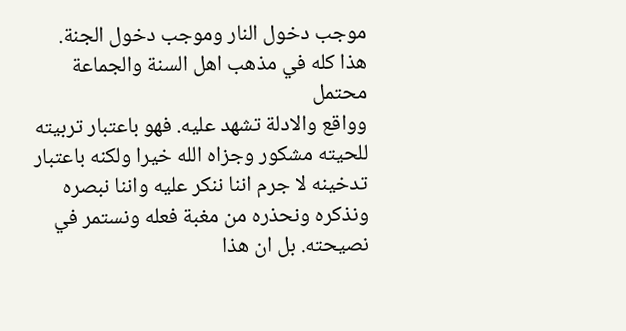موجب دخول النار وموجب دخول الجنة. هذا كله في مذهب اهل السنة والجماعة محتمل
وواقع والادلة تشهد عليه. فهو باعتبار تربيته للحيته مشكور وجزاه الله خيرا ولكنه باعتبار تدخينه لا جرم اننا ننكر عليه واننا نبصره ونذكره ونحذره من مغبة فعله ونستمر في نصيحته. بل ان هذا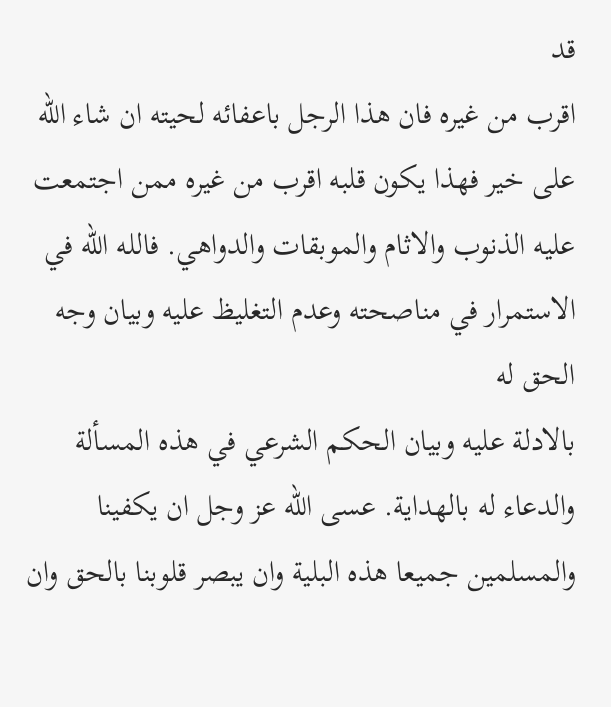قد
اقرب من غيره فان هذا الرجل باعفائه لحيته ان شاء الله على خير فهذا يكون قلبه اقرب من غيره ممن اجتمعت عليه الذنوب والاثام والموبقات والدواهي. فالله الله في الاستمرار في مناصحته وعدم التغليظ عليه وبيان وجه الحق له
بالادلة عليه وبيان الحكم الشرعي في هذه المسألة والدعاء له بالهداية. عسى الله عز وجل ان يكفينا والمسلمين جميعا هذه البلية وان يبصر قلوبنا بالحق وان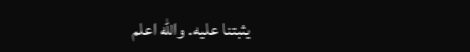يثبتنا عليه. والله اعلم